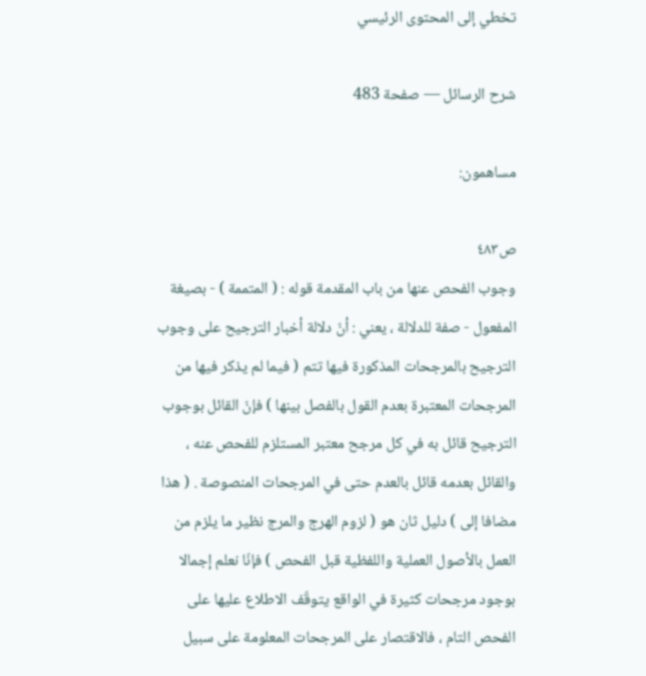تخطي إلى المحتوى الرئيسي

شرح الرسائل — صفحة 483

مساهمون:

ص٤٨٣
وجوب الفحص عنها من باب المقدمة قوله : ( المتممة ) - بصيغة المفعول - صفة للدلالة ، يعني : أنّ دلالة أخبار الترجيح على وجوب الترجيح بالمرجحات المذكورة فيها تتم ( فيما لم يذكر فيها من المرجحات المعتبرة بعدم القول بالفصل بينها ) فإنّ القائل بوجوب الترجيح قائل به في كل مرجح معتبر المستلزم للفحص عنه ، والقائل بعدمه قائل بالعدم حتى في المرجحات المنصوصة . ( هذا مضافا إلى ) دليل ثان هو ( لزوم الهرج والمرج نظير ما يلزم من العمل بالأصول العملية واللفظية قبل الفحص ) فإنّا نعلم إجمالا بوجود مرجحات كثيرة في الواقع يتوقّف الاطلاع عليها على الفحص التام ، فالاقتصار على المرجحات المعلومة على سبيل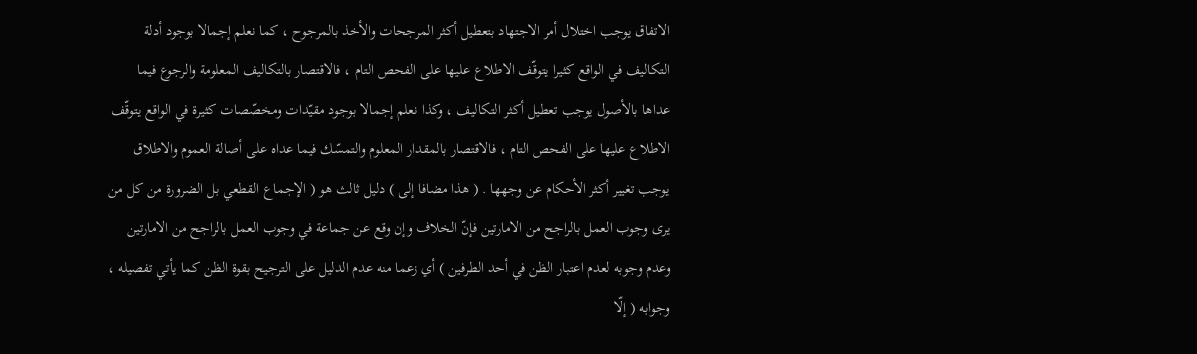الاتفاق يوجب اختلال أمر الاجتهاد بتعطيل أكثر المرجحات والأخذ بالمرجوح ، كما نعلم إجمالا بوجود أدلة التكاليف في الواقع كثيرا يتوقّف الاطلاع عليها على الفحص التام ، فالاقتصار بالتكاليف المعلومة والرجوع فيما عداها بالأصول يوجب تعطيل أكثر التكاليف ، وكذا نعلم إجمالا بوجود مقيّدات ومخصّصات كثيرة في الواقع يتوقّف الاطلاع عليها على الفحص التام ، فالاقتصار بالمقدار المعلوم والتمسّك فيما عداه على أصالة العموم والاطلاق يوجب تغيير أكثر الأحكام عن وجهها . ( هذا مضافا إلى ) دليل ثالث هو ( الإجماع القطعي بل الضرورة من كل من يرى وجوب العمل بالراجح من الامارتين فإنّ الخلاف وإن وقع عن جماعة في وجوب العمل بالراجح من الامارتين وعدم وجوبه لعدم اعتبار الظن في أحد الطرفين ) أي زعما منه عدم الدليل على الترجيح بقوة الظن كما يأتي تفصيله ، وجوابه ( إلّا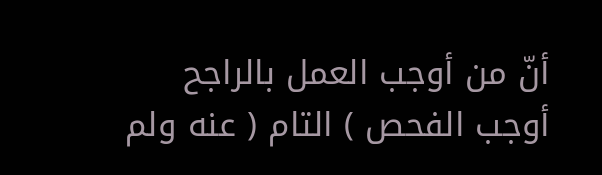أنّ من أوجب العمل بالراجح أوجب الفحص ) التام ( عنه ولم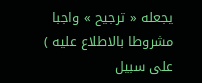يجعله « ترجيح » واجبا مشروطا بالاطلاع عليه ) على سبيل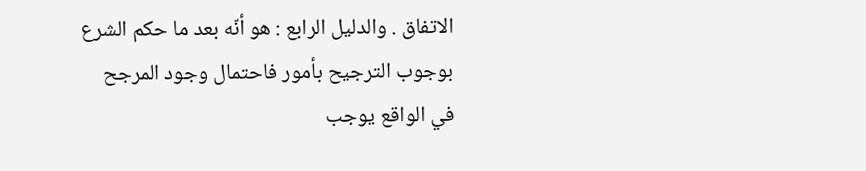الاتفاق . والدليل الرابع : هو أنّه بعد ما حكم الشرع بوجوب الترجيح بأمور فاحتمال وجود المرجح في الواقع يوجب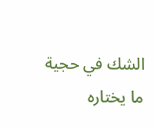الشك في حجية ما يختاره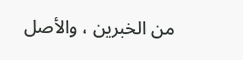من الخبرين ، والأصل